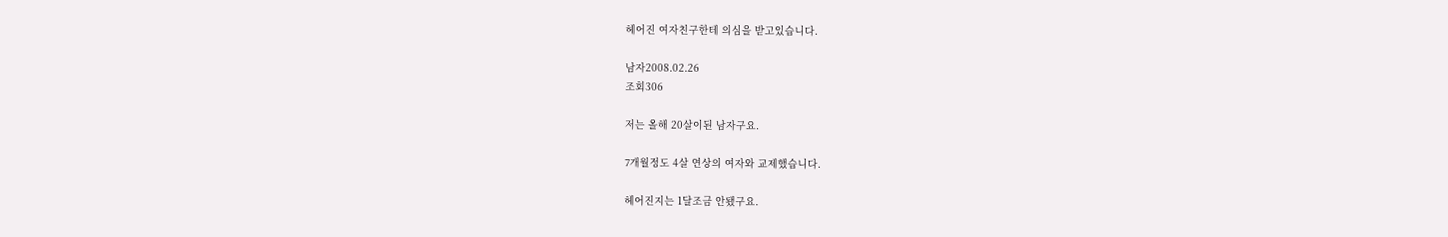헤어진 여자친구한테 의심을 받고있습니다.

남자2008.02.26
조회306

저는 올해 20살이된 남자구요.

7개월정도 4살 연상의 여자와 교제했습니다.

헤어진지는 1달조금 안됐구요.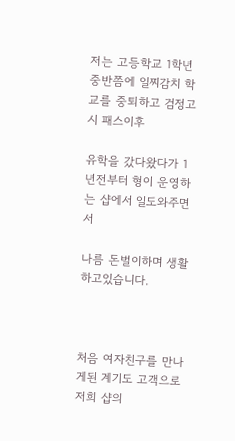저는 고등학교 1학년 중반쯤에 일찌감치 학교를 중퇴하고 검정고시 패스이후

유학을 갔다왔다가 1년전부터 형이 운영하는 샵에서 일도와주면서

나름 돈벌이하며 생활하고있습니다.



처음 여자친구를 만나게된 계기도 고객으로 저희 샵의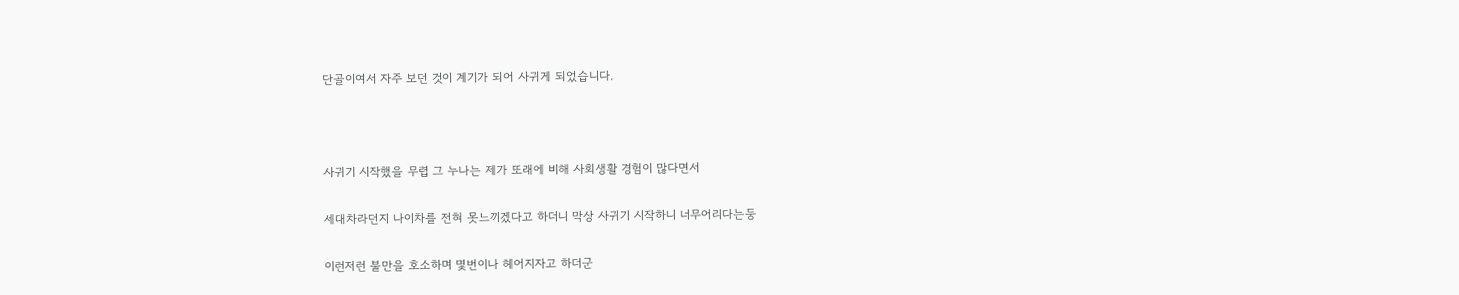단골이여서 자주 보던 것이 계기가 되어 사귀게 되었습니다.



사귀기 시작했을 무렵 그 누나는 제가 또래에 비해 사회생활 경험이 많다면서

세대차라던지 나이차를 전혀 못느끼겠다고 하더니 막상 사귀기 시작하니 너무어리다는둥

이런저런 불만을 호소하며 몇번이나 헤어지자고 하더군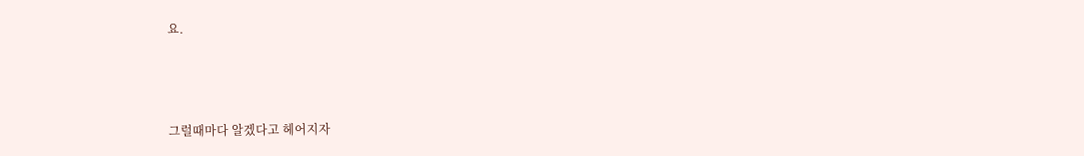요.



그럴때마다 알겠다고 헤어지자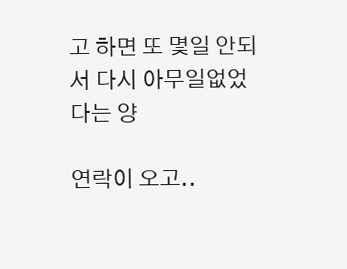고 하면 또 몇일 안되서 다시 아무일없었다는 양

연락이 오고..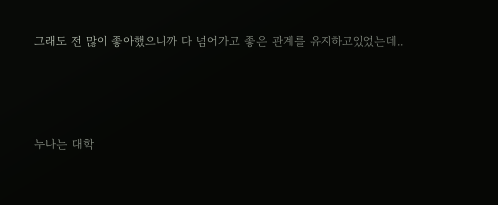그래도 전 많이 좋아했으니까 다 넘어가고 좋은 관계를 유지하고있었는데..



누나는 대학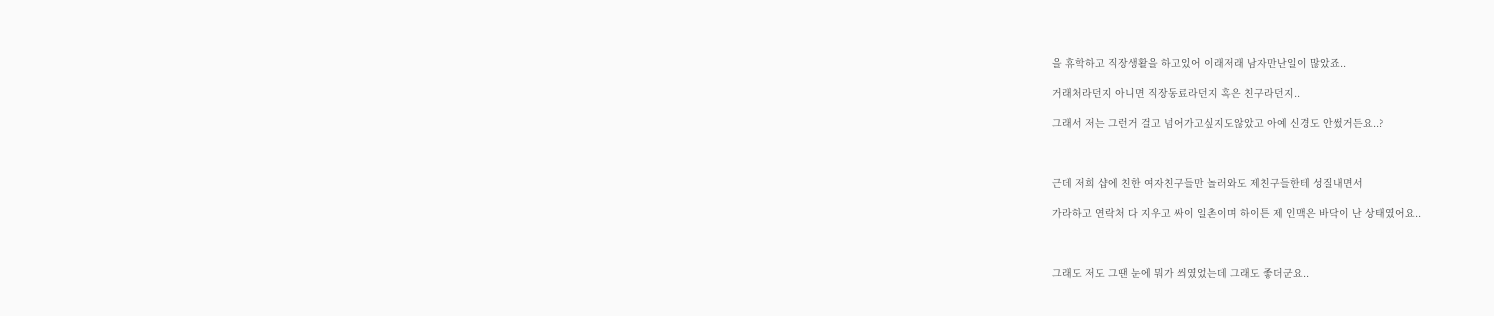을 휴학하고 직장생활을 하고있어 이래저래 남자만난일이 많았죠..

거래처라던지 아니면 직장동료라던지 혹은 친구라던지..

그래서 저는 그런거 걸고 넘어가고싶지도않았고 아예 신경도 안썼거든요..?



근데 저희 샵에 친한 여자친구들만 놀러와도 제친구들한테 성질내면서

가라하고 연락처 다 지우고 싸이 일촌이며 하이튼 제 인맥은 바닥이 난 상태였어요..



그래도 저도 그땐 눈에 뭐가 씌였었는데 그래도 좋더군요..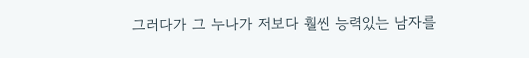그러다가 그 누나가 저보다 훨씬 능력있는 남자를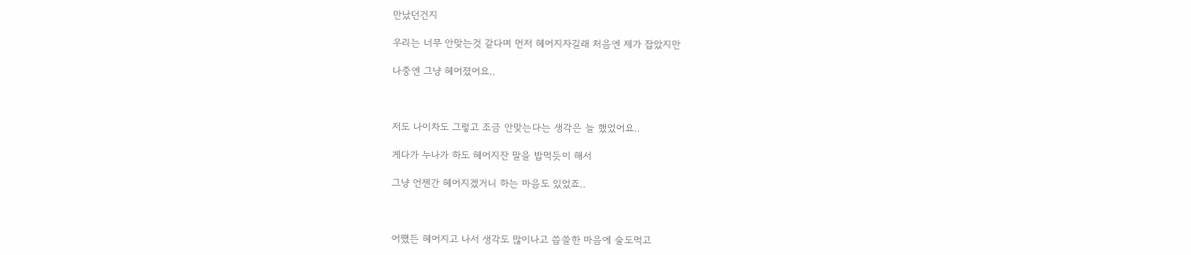만났던건지

우리는 너무 안맞는것 같다며 먼저 헤어지자길래 처음엔 제가 잡았지만

나중엔 그냥 헤어졌어요..



저도 나이차도 그렇고 조금 안맞는다는 생각은 늘 했었어요..

게다가 누나가 하도 헤어지잔 말을 밥먹듯이 해서

그냥 언젠간 헤어지겠거니 하는 마음도 있었죠..



어쨌든 헤어지고 나서 생각도 많이나고 씁쓸한 마음에 술도먹고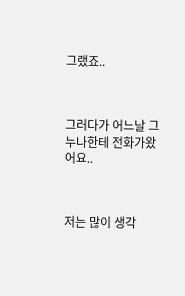그랬죠..



그러다가 어느날 그 누나한테 전화가왔어요..



저는 많이 생각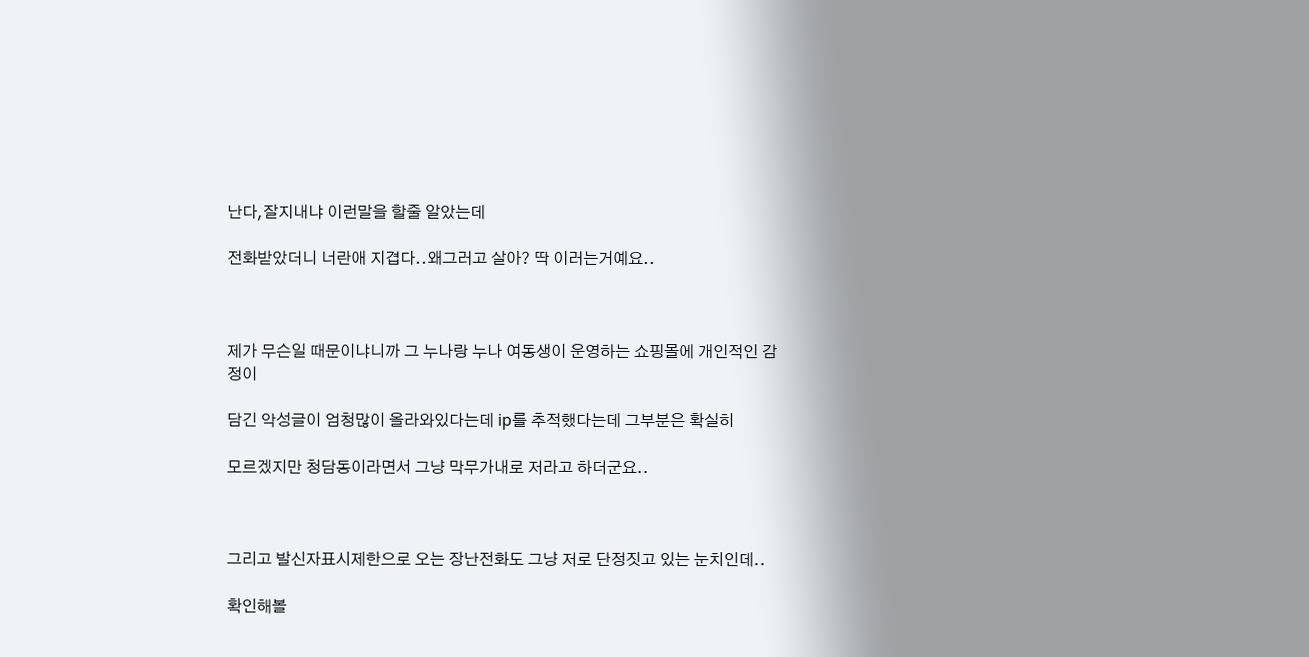난다,잘지내냐 이런말을 할줄 알았는데

전화받았더니 너란애 지겹다..왜그러고 살아? 딱 이러는거예요..



제가 무슨일 때문이냐니까 그 누나랑 누나 여동생이 운영하는 쇼핑몰에 개인적인 감정이

담긴 악성글이 엄청많이 올라와있다는데 ip를 추적했다는데 그부분은 확실히

모르겠지만 청담동이라면서 그냥 막무가내로 저라고 하더군요..



그리고 발신자표시제한으로 오는 장난전화도 그냥 저로 단정짓고 있는 눈치인데..

확인해볼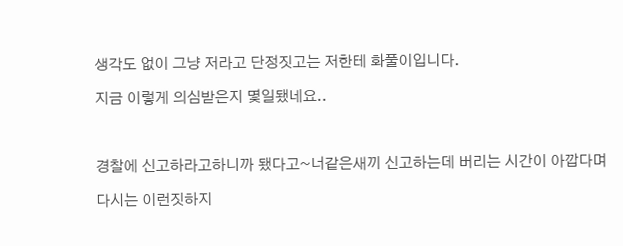생각도 없이 그냥 저라고 단정짓고는 저한테 화풀이입니다.

지금 이렇게 의심받은지 몇일됐네요..



경찰에 신고하라고하니까 됐다고~너같은새끼 신고하는데 버리는 시간이 아깝다며

다시는 이런짓하지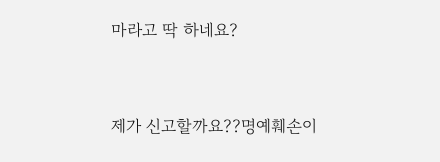마라고 딱 하네요?



제가 신고할까요??명예훼손이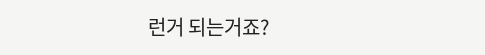런거 되는거죠?